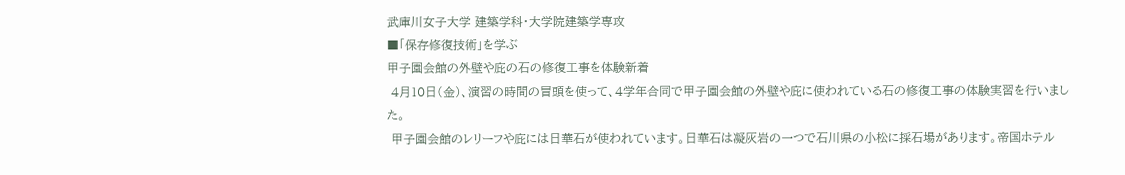武庫川女子大学 建築学科・大学院建築学専攻
■「保存修復技術」を学ぶ
甲子園会館の外壁や庇の石の修復工事を体験新着
 4月10日(金)、演習の時間の冒頭を使って、4学年合同で甲子園会館の外壁や庇に使われている石の修復工事の体験実習を行いました。
 甲子園会館のレリーフや庇には日華石が使われています。日華石は凝灰岩の一つで石川県の小松に採石場があります。帝国ホテル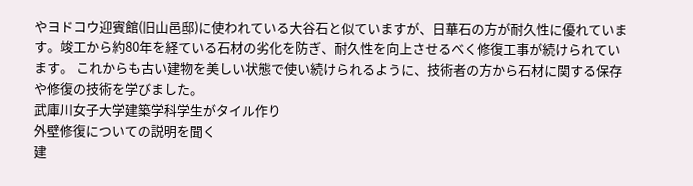やヨドコウ迎賓館(旧山邑邸)に使われている大谷石と似ていますが、日華石の方が耐久性に優れています。竣工から約80年を経ている石材の劣化を防ぎ、耐久性を向上させるべく修復工事が続けられています。 これからも古い建物を美しい状態で使い続けられるように、技術者の方から石材に関する保存や修復の技術を学びました。
武庫川女子大学建築学科学生がタイル作り
外壁修復についての説明を聞く
建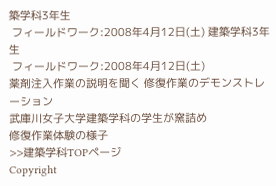築学科3年生
 フィールドワーク:2008年4月12日(土) 建築学科3年生
 フィールドワーク:2008年4月12日(土)
薬剤注入作業の説明を聞く 修復作業のデモンストレーション
武庫川女子大学建築学科の学生が窯詰め
修復作業体験の様子
>>建築学科TOPページ
Copyright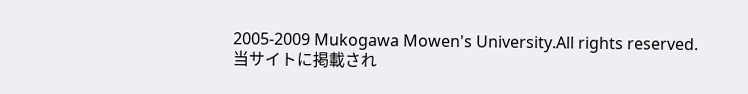2005-2009 Mukogawa Mowen's University.All rights reserved.
当サイトに掲載され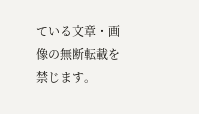ている文章・画像の無断転載を禁じます。